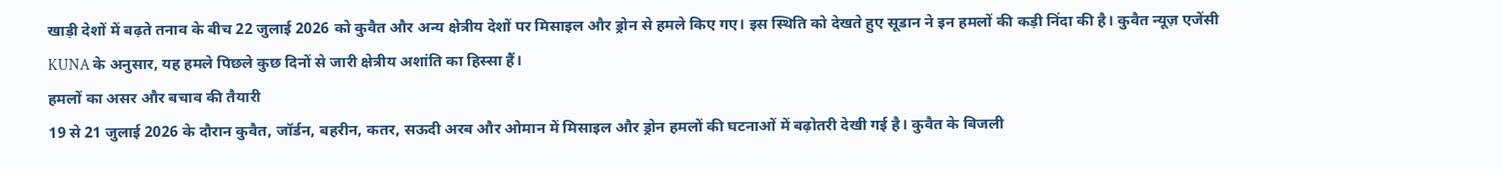खाड़ी देशों में बढ़ते तनाव के बीच 22 जुलाई 2026 को कुवैत और अन्य क्षेत्रीय देशों पर मिसाइल और ड्रोन से हमले किए गए। इस स्थिति को देखते हुए सूडान ने इन हमलों की कड़ी निंदा की है। कुवैत न्यूज़ एजेंसी KUNA के अनुसार, यह हमले पिछले कुछ दिनों से जारी क्षेत्रीय अशांति का हिस्सा हैं।
हमलों का असर और बचाव की तैयारी
19 से 21 जुलाई 2026 के दौरान कुवैत, जॉर्डन, बहरीन, कतर, सऊदी अरब और ओमान में मिसाइल और ड्रोन हमलों की घटनाओं में बढ़ोतरी देखी गई है। कुवैत के बिजली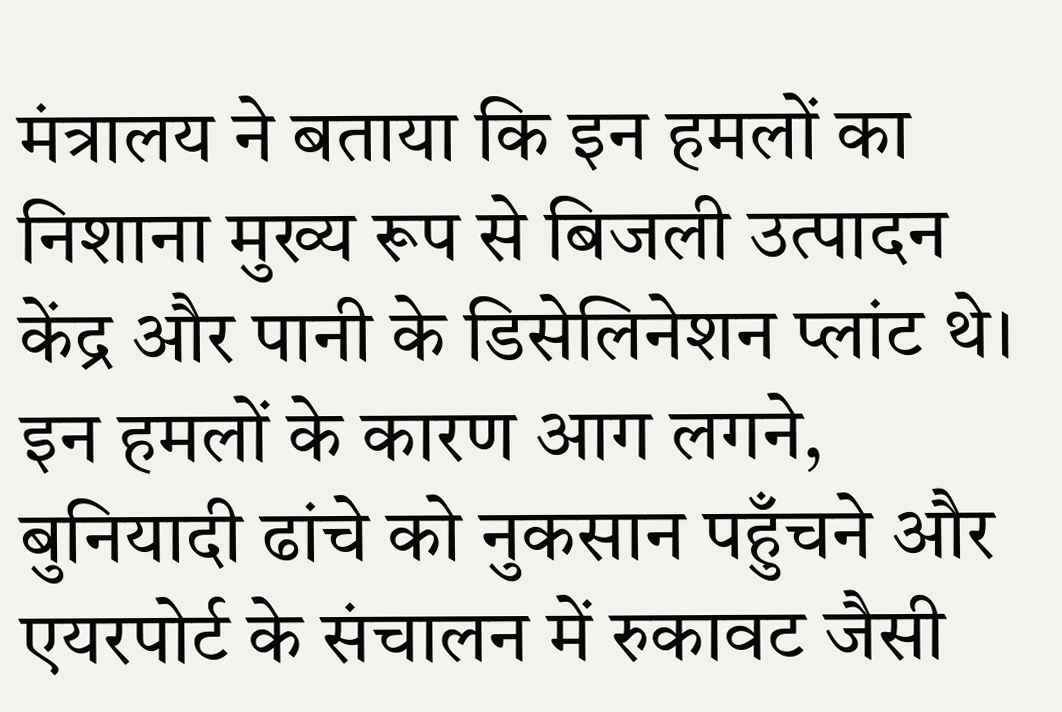मंत्रालय ने बताया कि इन हमलों का निशाना मुख्य रूप से बिजली उत्पादन केंद्र और पानी के डिसेलिनेशन प्लांट थे। इन हमलों के कारण आग लगने, बुनियादी ढांचे को नुकसान पहुँचने और एयरपोर्ट के संचालन में रुकावट जैसी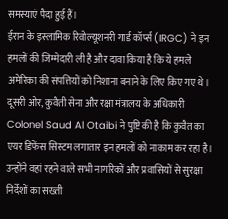समस्याएं पैदा हुई हैं।
ईरान के इस्लामिक रिवोल्यूशनरी गार्ड कॉर्प्स (IRGC) ने इन हमलों की जिम्मेदारी ली है और दावा किया है कि ये हमले अमेरिका की संपत्तियों को निशाना बनाने के लिए किए गए थे। दूसरी ओर, कुवैती सेना और रक्षा मंत्रालय के अधिकारी Colonel Saud Al Otaibi ने पुष्टि की है कि कुवैत का एयर डिफेंस सिस्टम लगातार इन हमलों को नाकाम कर रहा है। उन्होंने वहां रहने वाले सभी नागरिकों और प्रवासियों से सुरक्षा निर्देशों का सख्ती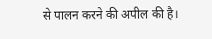से पालन करने की अपील की है।